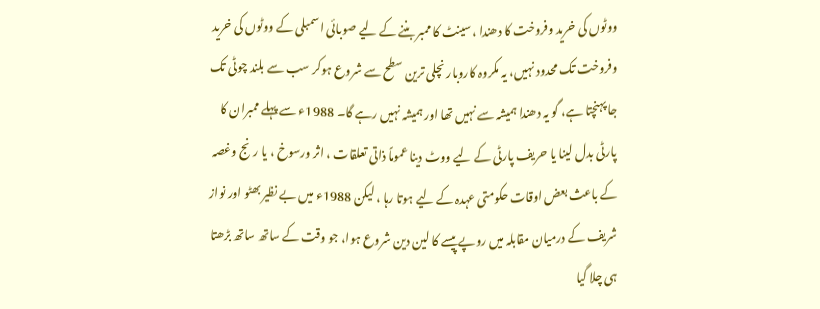ووٹوں کی خرید وفروخت کا دھندا ، سینٹ کا ممبر بننے کے لیے صوبائی اسمبلی کے ووٹوں کی خرید وفروخت تک محدود نہیں، یہ مکروہ کاروبار نچلی ترین سطح سے شروع ہوکر سب سے بلند چوٹی تک جا پہنچتا ہے، گو یہ دھندا ہمیشہ سے نہیں تھا اور ہمیشہ نہیں رہے گا۔ 1988ء سے پہلے ممبران کا پارٹی بدل لینا یا حریف پارٹی کے لیے ووٹ دینا عموماً ذاتی تعلقات ، اثر ورسوخ ، یا رنج وغصہ کے باعث بعض اوقات حکومتی عہدہ کے لیے ہوتا رہا ، لیکن 1988ء میں بے نظیر بھٹو اور نواز شریف کے درمیان مقابلہ میں روپے پیسے کا لین دین شروع ہوا، جو وقت کے ساتھ ساتھ بڑھتا ہی چلا گیا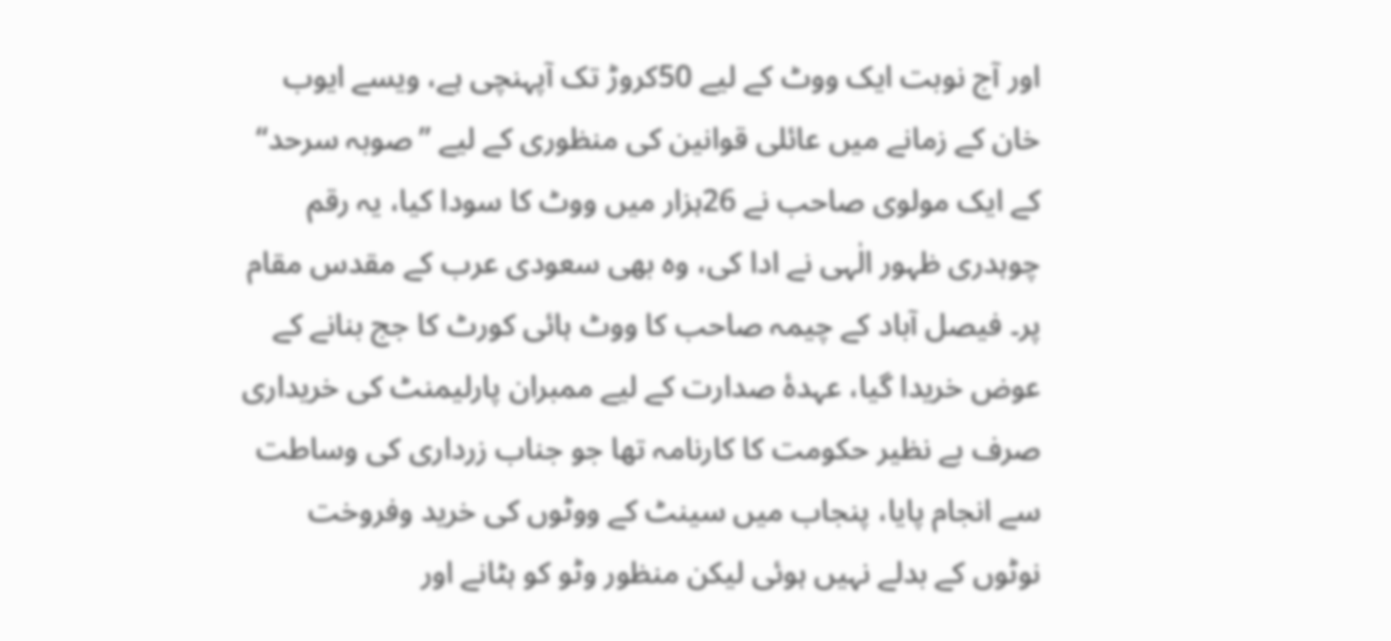اور آج نوبت ایک ووٹ کے لیے 50کروڑ تک آپہنچی ہے، ویسے ایوب خان کے زمانے میں عائلی قوانین کی منظوری کے لیے ’’صوبہ سرحد‘‘ کے ایک مولوی صاحب نے 26ہزار میں ووٹ کا سودا کیا، یہ رقم چوہدری ظہور الٰہی نے ادا کی، وہ بھی سعودی عرب کے مقدس مقام پر۔ فیصل آباد کے چیمہ صاحب کا ووٹ ہائی کورٹ کا جج بنانے کے عوض خریدا گیا، عہدۂ صدارت کے لیے ممبران پارلیمنٹ کی خریداری صرف بے نظیر حکومت کا کارنامہ تھا جو جناب زرداری کی وساطت سے انجام پایا، پنجاب میں سینٹ کے ووٹوں کی خرید وفروخت نوٹوں کے بدلے نہیں ہوئی لیکن منظور وٹو کو ہٹانے اور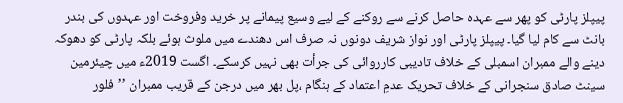پیپلز پارٹی کو پھر سے عہدہ حاصل کرنے سے روکنے کے لیے وسیع پیمانے پر خرید وفروخت اور عہدوں کی بندر بانٹ سے کام لیا گیا۔ پیپلز پارٹی اور نواز شریف دونوں نہ صرف اس دھندے میں ملوث ہوئے بلکہ پارٹی کو دھوکہ دینے والے ممبران اسمبلی کے خلاف تادیبی کارروائی کی جرأت بھی نہیں کرسکے۔ اگست 2019ء میں چیئرمین سینٹ صادق سنجرانی کے خلاف تحریک عدمِ اعتماد کے ہنگام ،پل بھر میں درجن کے قریب ممبران ’’فلور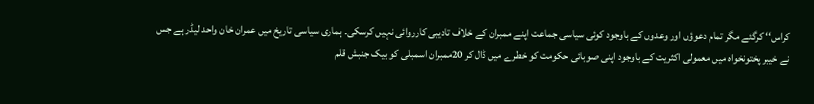کراس‘‘ کرگئے مگر تمام دعوؤں اور وعدوں کے باوجود کوئی سیاسی جماعت اپنے ممبران کے خلاف تادیبی کارروائی نہیں کرسکی۔ ہماری سیاسی تاریخ میں عمران خان واحد لیڈر ہے جس نے خیبر پختونخواہ میں معمولی اکثریت کے باوجود اپنی صوبائی حکومت کو خطرے میں ڈال کر 20ممبران اسمبلی کو بیک جنبش قلم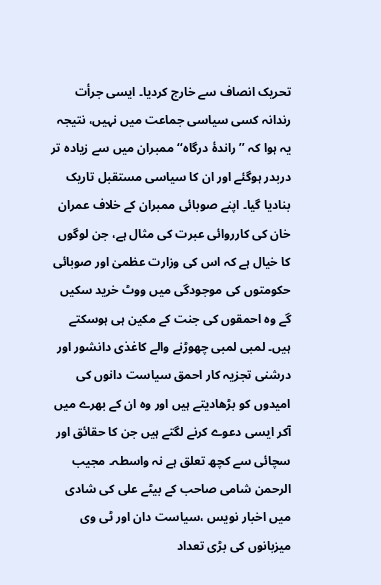تحریک انصاف سے خارج کردیا۔ ایسی جرأت رندانہ کسی سیاسی جماعت میں نہیں، نتیجہ یہ ہوا کہ ’’راندۂ درگاہ‘‘ ممبران میں سے زیادہ تر دربدر ہوگئے اور ان کا سیاسی مستقبل تاریک بنادیا گیا۔ اپنے صوبائی ممبران کے خلاف عمران خان کی کارروائی عبرت کی مثال ہے، جن لوگوں کا خیال ہے کہ اس کی وزارت عظمیٰ اور صوبائی حکومتوں کی موجودگی میں ووٹ خرید سکیں گے وہ احمقوں کی جنت کے مکین ہی ہوسکتے ہیں۔ لمبی لمبی چھوڑنے والے کاغذی دانشور اور درشنی تجزیہ کار احمق سیاست دانوں کی امیدوں کو بڑھادیتے ہیں اور وہ ان کے بھرے میں آکر ایسی دعوے کرنے لگتے ہیں جن کا حقائق اور سچائی سے کچھ تعلق ہے نہ واسطہ۔ مجیب الرحمن شامی صاحب کے بیٹے علی کی شادی میں اخبار نویس ،سیاست دان اور ٹی وی میزبانوں کی بڑی تعداد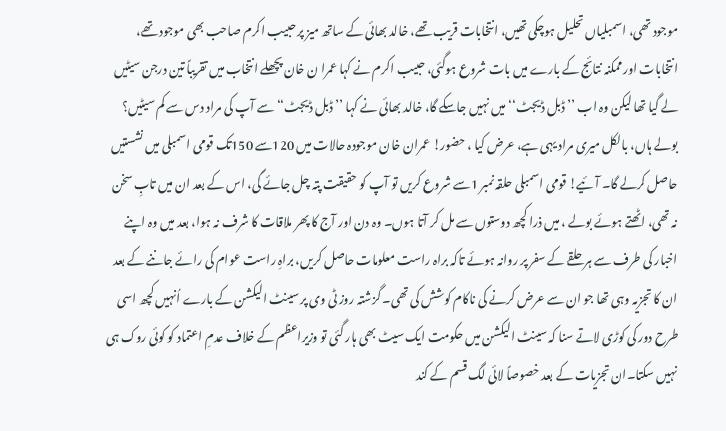موجود تھی، اسمبلیاں تحلیل ہوچکی تھیں، انتخابات قریب تھے، خالد بھائی کے ساتھ میز پر حبیب اکرم صاحب بھی موجود تھے، انتخابات اور ممکنہ نتائج کے بارے میں بات شروع ہوگئی، حبیب اکرم نے کہا عمرا ن خان پچھلے انتخاب میں تقریباً تین درجن سیٹیں لے گیا تھا لیکن وہ اب ’’ڈبل ڈیجٹ‘‘ میں نہیں جاسکے گا، خالد بھائی نے کہا ’’ڈبل ڈیجٹ‘‘ سے آپ کی مراد دس سے کم سیٹیں؟ بولے ہاں، بالکل میری مراد یہی ہے، عرض کیا ، حضور! عمران خان موجودہ حالات میں 120سے 150تک قومی اسمبلی میں نشستیں حاصل کرلے گا۔ آئیے! قومی اسمبلی حلقہ نمبر 1سے شروع کریں تو آپ کو حقیقت پتہ چل جائے گی، اس کے بعد ان میں تابِ سخن نہ تھی، اٹھتے ہوئے بولے ، میں ذرا کچھ دوستوں سے مل کر آتا ہوں۔ وہ دن اور آج کا پھر ملاقات کا شرف نہ ہوا، بعد میں وہ اپنے اخبار کی طرف سے ہر حلقے کے سفر پر روانہ ہوئے تاکہ براہ راست معلومات حاصل کریں، براہِ راست عوام کی رائے جاننے کے بعد ان کا تجزیہ وہی تھا جو ان سے عرض کرنے کی ناکام کوشش کی تھی۔ گزشتہ روز ٹی وی پر سینٹ الیکشن کے بارے اُنہیں کچھ اسی طرح دور کی کوڑی لاتے سنا کہ سینٹ الیکشن میں حکومت ایک سیٹ بھی ہار گئی تو وزیراعظم کے خلاف عدمِ اعتماد کو کوئی روک ہی نہیں سکتا۔ان تجزیات کے بعد خصوصاً لائی لگ قسم کے کند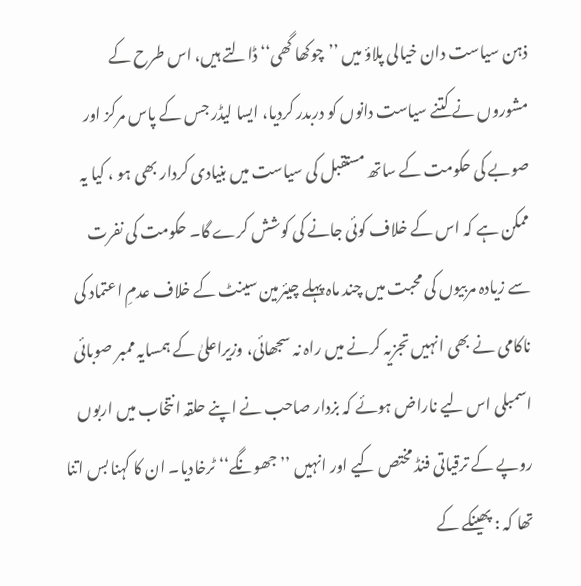ذہن سیاست دان خیالی پلاؤ میں ’’چوکھا گھی‘‘ ڈالتے ہیں، اس طرح کے مشوروں نے کتنے سیاست دانوں کو دربدر کردیا، ایسا لیڈر جس کے پاس مرکز اور صوبے کی حکومت کے ساتھ مستقبل کی سیاست میں بنیادی کردار بھی ہو ، کیا یہ ممکن ہے کہ اس کے خلاف کوئی جانے کی کوشش کرے گا۔ حکومت کی نفرت سے زیادہ مربیوں کی محبت میں چند ماہ پہلے چیئرمین سینٹ کے خلاف عدمِ اعتماد کی ناکامی نے بھی انہیں تجزیہ کرنے میں راہ نہ سجھائی، وزیراعلیٰ کے ہمسایہ ممبر صوبائی اسمبلی اس لیے ناراض ہوئے کہ بزدار صاحب نے اپنے حلقہ انتخاب میں اربوں روپے کے ترقیاتی فنڈ مختص کیے اور انہیں ’’جھونگے‘‘ ٹرخادیا۔ ان کا کہنا بس اتنا تھا کہ : پھینکے کے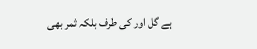ہے گل اور کی طرف بلکہ ثمر بھی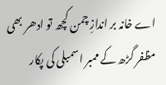اے خانہ بر اندازِ چمن کچھ تو ادھر بھی مظفر گڑھ کے ممبر اسمبلی کی پکار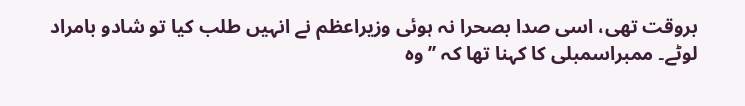بروقت تھی، اسی صدا بصحرا نہ ہوئی وزیراعظم نے انہیں طلب کیا تو شادو بامراد لوٹے۔ ممبراسمبلی کا کہنا تھا کہ ’’وہ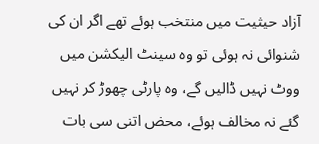آزاد حیثیت میں منتخب ہوئے تھے اگر ان کی شنوائی نہ ہوئی تو وہ سینٹ الیکشن میں ووٹ نہیں ڈالیں گے، وہ پارٹی چھوڑ کر نہیں گئے نہ مخالف ہوئے، محض اتنی سی بات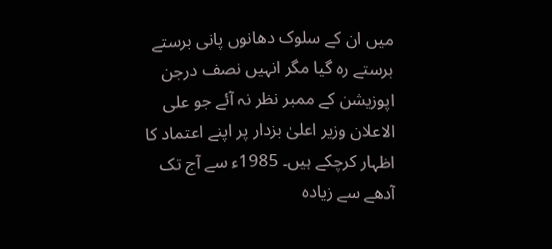میں ان کے سلوک دھانوں پانی برستے برستے رہ گیا مگر انہیں نصف درجن اپوزیشن کے ممبر نظر نہ آئے جو علی الاعلان وزیر اعلیٰ بزدار پر اپنے اعتماد کا اظہار کرچکے ہیں۔ 1985ء سے آج تک آدھے سے زیادہ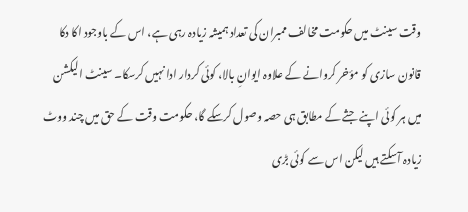وقت سینٹ میں حکومت مخالف ممبران کی تعداد ہمیشہ زیادہ رہی ہے، اس کے باوجود اکا دکا قانون سازی کو مؤخر کروانے کے علاوہ ایوانِ بالا، کوئی کردار ادا نہیں کرسکا۔ سینٹ الیکشن میں ہر کوئی اپنے جثے کے مطابق ہی حصہ وصول کرسکے گا، حکومت وقت کے حق میں چند ووٹ زیادہ آسکتے ہیں لیکن اس سے کوئی بڑی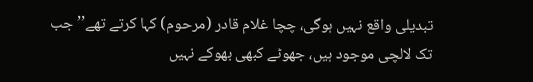تبدیلی واقع نہیں ہوگی، چچا غلام قادر (مرحوم) کہا کرتے تھے’’ جب تک لالچی موجود ہیں، جھوٹے کبھی بھوکے نہیں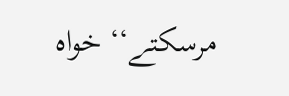مرسکتے‘‘ خواہ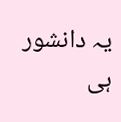یہ دانشور ہی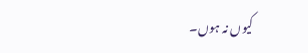کیوں نہ ہوں۔